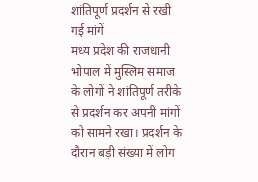शांतिपूर्ण प्रदर्शन से रखी गई मांगें
मध्य प्रदेश की राजधानी भोपाल में मुस्लिम समाज के लोगों ने शांतिपूर्ण तरीके से प्रदर्शन कर अपनी मांगों को सामने रखा। प्रदर्शन के दौरान बड़ी संख्या में लोग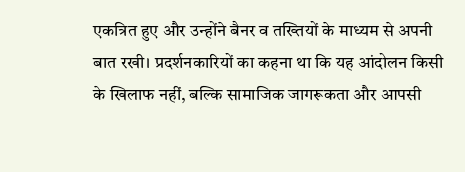एकत्रित हुए और उन्होंने बैनर व तख्तियों के माध्यम से अपनी बात रखी। प्रदर्शनकारियों का कहना था कि यह आंदोलन किसी के खिलाफ नहीं, बल्कि सामाजिक जागरूकता और आपसी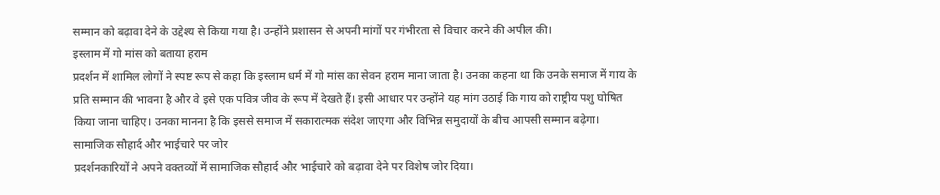सम्मान को बढ़ावा देने के उद्देश्य से किया गया है। उन्होंने प्रशासन से अपनी मांगों पर गंभीरता से विचार करने की अपील की।
इस्लाम में गो मांस को बताया हराम
प्रदर्शन में शामिल लोगों ने स्पष्ट रूप से कहा कि इस्लाम धर्म में गो मांस का सेवन हराम माना जाता है। उनका कहना था कि उनके समाज में गाय के प्रति सम्मान की भावना है और वे इसे एक पवित्र जीव के रूप में देखते हैं। इसी आधार पर उन्होंने यह मांग उठाई कि गाय को राष्ट्रीय पशु घोषित किया जाना चाहिए। उनका मानना है कि इससे समाज में सकारात्मक संदेश जाएगा और विभिन्न समुदायों के बीच आपसी सम्मान बढ़ेगा।
सामाजिक सौहार्द और भाईचारे पर जोर
प्रदर्शनकारियों ने अपने वक्तव्यों में सामाजिक सौहार्द और भाईचारे को बढ़ावा देने पर विशेष जोर दिया।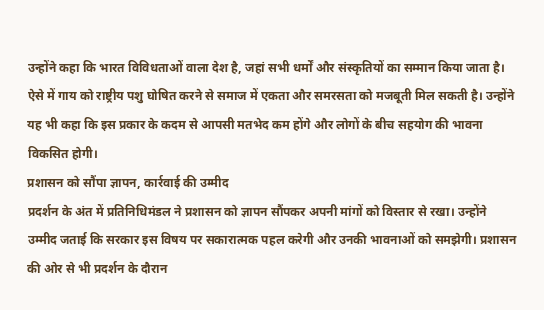उन्होंने कहा कि भारत विविधताओं वाला देश है, जहां सभी धर्मों और संस्कृतियों का सम्मान किया जाता है। ऐसे में गाय को राष्ट्रीय पशु घोषित करने से समाज में एकता और समरसता को मजबूती मिल सकती है। उन्होंने यह भी कहा कि इस प्रकार के कदम से आपसी मतभेद कम होंगे और लोगों के बीच सहयोग की भावना विकसित होगी।
प्रशासन को सौंपा ज्ञापन, कार्रवाई की उम्मीद
प्रदर्शन के अंत में प्रतिनिधिमंडल ने प्रशासन को ज्ञापन सौंपकर अपनी मांगों को विस्तार से रखा। उन्होंने उम्मीद जताई कि सरकार इस विषय पर सकारात्मक पहल करेगी और उनकी भावनाओं को समझेगी। प्रशासन की ओर से भी प्रदर्शन के दौरान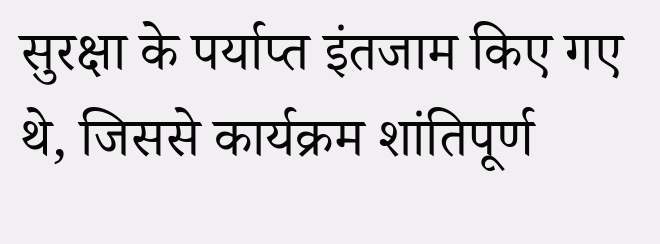सुरक्षा के पर्याप्त इंतजाम किए गए थे, जिससे कार्यक्रम शांतिपूर्ण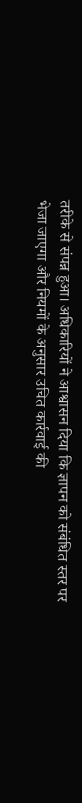तरीके से संपन्न हुआ। अधिकारियों ने आश्वासन दिया कि ज्ञापन को संबंधित स्तर पर भेजा जाएगा और नियमों के अनुसार उचित कार्रवाई की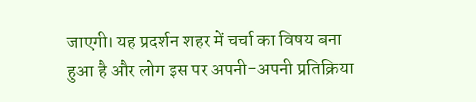जाएगी। यह प्रदर्शन शहर में चर्चा का विषय बना हुआ है और लोग इस पर अपनी-अपनी प्रतिक्रिया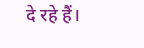दे रहे हैं।